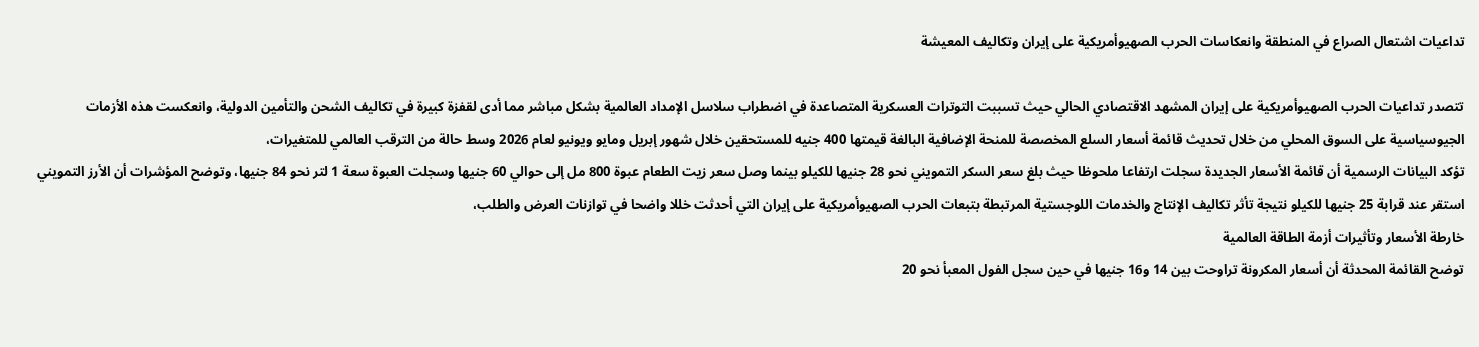تداعيات اشتعال الصراع في المنطقة وانعكاسات الحرب الصهيوأمريكية على إيران وتكاليف المعيشة

تتصدر تداعيات الحرب الصهيوأمريكية على إيران المشهد الاقتصادي الحالي حيث تسببت التوترات العسكرية المتصاعدة في اضطراب سلاسل الإمداد العالمية بشكل مباشر مما أدى لقفزة كبيرة في تكاليف الشحن والتأمين الدولية، وانعكست هذه الأزمات الجيوسياسية على السوق المحلي من خلال تحديث قائمة أسعار السلع المخصصة للمنحة الإضافية البالغة قيمتها 400 جنيه للمستحقين خلال شهور إبريل ومايو ويونيو لعام 2026 وسط حالة من الترقب العالمي للمتغيرات،
تؤكد البيانات الرسمية أن قائمة الأسعار الجديدة سجلت ارتفاعا ملحوظا حيث بلغ سعر السكر التمويني نحو 28 جنيها للكيلو بينما وصل سعر زيت الطعام عبوة 800 مل إلى حوالي 60 جنيها وسجلت العبوة سعة 1 لتر نحو 84 جنيها، وتوضح المؤشرات أن الأرز التمويني استقر عند قرابة 25 جنيها للكيلو نتيجة تأثر تكاليف الإنتاج والخدمات اللوجستية المرتبطة بتبعات الحرب الصهيوأمريكية على إيران التي أحدثت خللا واضحا في توازنات العرض والطلب،
خارطة الأسعار وتأثيرات أزمة الطاقة العالمية
توضح القائمة المحدثة أن أسعار المكرونة تراوحت بين 14 و16 جنيها في حين سجل الفول المعبأ نحو 20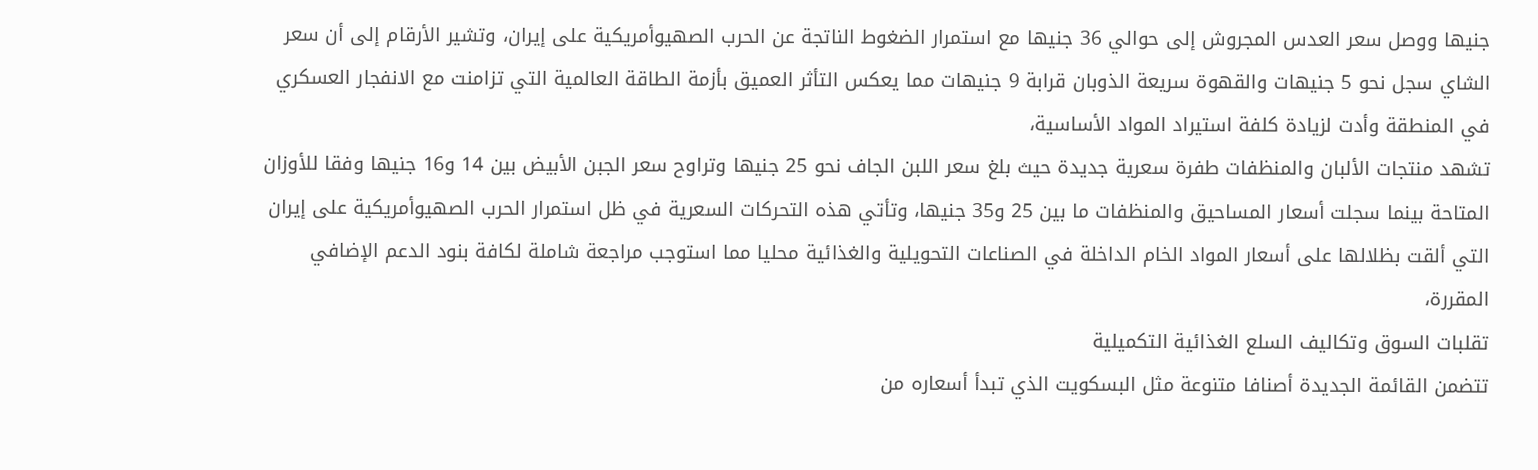جنيها ووصل سعر العدس المجروش إلى حوالي 36 جنيها مع استمرار الضغوط الناتجة عن الحرب الصهيوأمريكية على إيران، وتشير الأرقام إلى أن سعر الشاي سجل نحو 5 جنيهات والقهوة سريعة الذوبان قرابة 9 جنيهات مما يعكس التأثر العميق بأزمة الطاقة العالمية التي تزامنت مع الانفجار العسكري في المنطقة وأدت لزيادة كلفة استيراد المواد الأساسية،
تشهد منتجات الألبان والمنظفات طفرة سعرية جديدة حيث بلغ سعر اللبن الجاف نحو 25 جنيها وتراوح سعر الجبن الأبيض بين 14 و16 جنيها وفقا للأوزان المتاحة بينما سجلت أسعار المساحيق والمنظفات ما بين 25 و35 جنيها، وتأتي هذه التحركات السعرية في ظل استمرار الحرب الصهيوأمريكية على إيران التي ألقت بظلالها على أسعار المواد الخام الداخلة في الصناعات التحويلية والغذائية محليا مما استوجب مراجعة شاملة لكافة بنود الدعم الإضافي المقررة،
تقلبات السوق وتكاليف السلع الغذائية التكميلية
تتضمن القائمة الجديدة أصنافا متنوعة مثل البسكويت الذي تبدأ أسعاره من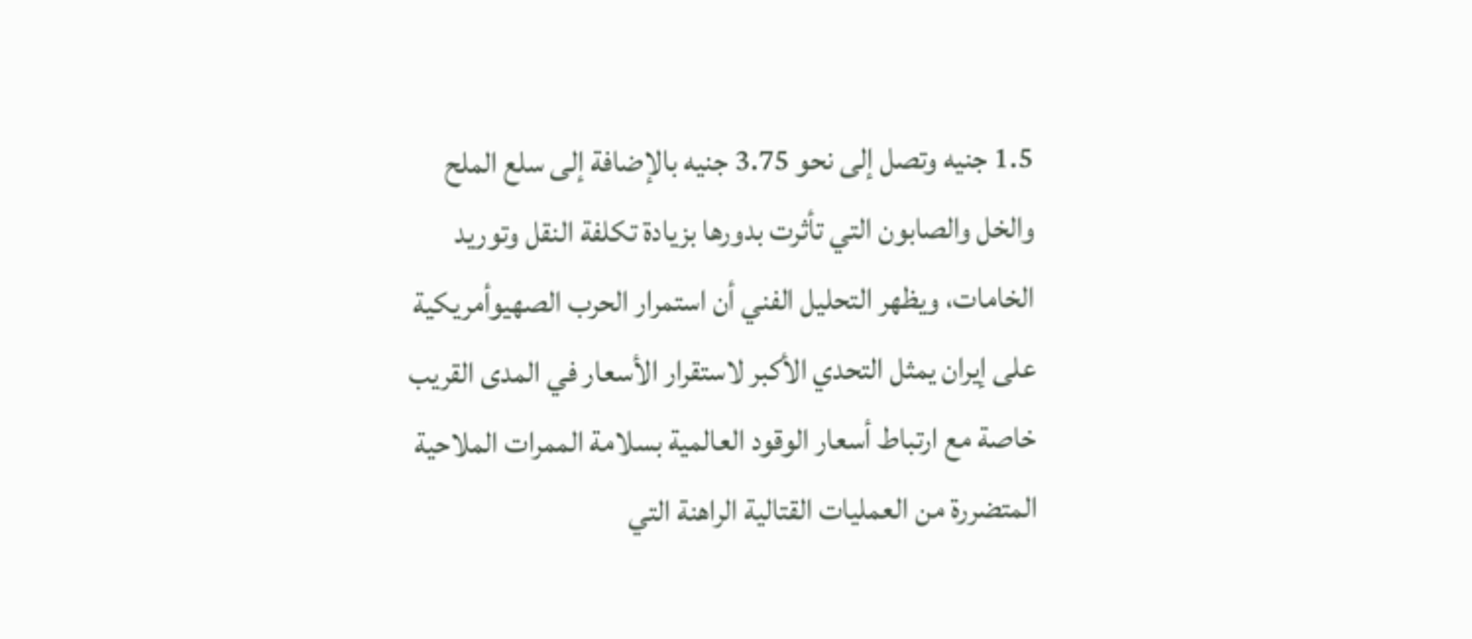1.5 جنيه وتصل إلى نحو 3.75 جنيه بالإضافة إلى سلع الملح والخل والصابون التي تأثرت بدورها بزيادة تكلفة النقل وتوريد الخامات، ويظهر التحليل الفني أن استمرار الحرب الصهيوأمريكية على إيران يمثل التحدي الأكبر لاستقرار الأسعار في المدى القريب خاصة مع ارتباط أسعار الوقود العالمية بسلامة الممرات الملاحية المتضررة من العمليات القتالية الراهنة التي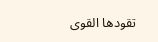تقودها القوى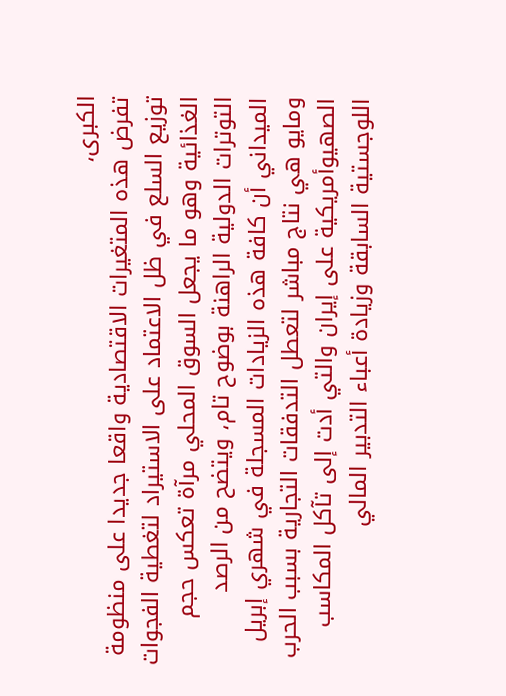الكبرى،
تفرض هذه المتغيرات الاقتصادية واقعا جديدا على منظومة توزيع السلع في ظل الاعتماد على الاستيراد لتغطية الفجوات الغذائية وهو ما يجعل السوق المحلي مرآة تعكس حجم التوترات الدولية الراهنة بوضوح تام، ويتضح من الرصد الميداني أن كافة هذه الزيادات المسجلة في شهري إبريل ومايو هي نتاج مباشر لتعطل التدفقات التجارية بسبب الحرب الصهيوأمريكية على إيران والتي أدت إلى تآكل المكاسب اللوجستية السابقة وزيادة أعباء التدبير المالي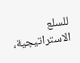للسلع الاستراتيجية،